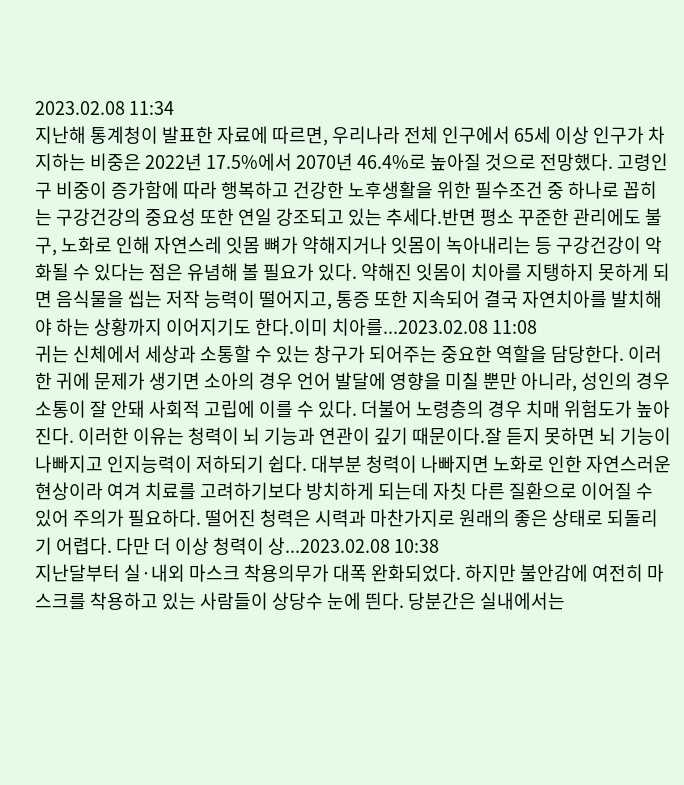2023.02.08 11:34
지난해 통계청이 발표한 자료에 따르면, 우리나라 전체 인구에서 65세 이상 인구가 차지하는 비중은 2022년 17.5%에서 2070년 46.4%로 높아질 것으로 전망했다. 고령인구 비중이 증가함에 따라 행복하고 건강한 노후생활을 위한 필수조건 중 하나로 꼽히는 구강건강의 중요성 또한 연일 강조되고 있는 추세다.반면 평소 꾸준한 관리에도 불구, 노화로 인해 자연스레 잇몸 뼈가 약해지거나 잇몸이 녹아내리는 등 구강건강이 악화될 수 있다는 점은 유념해 볼 필요가 있다. 약해진 잇몸이 치아를 지탱하지 못하게 되면 음식물을 씹는 저작 능력이 떨어지고, 통증 또한 지속되어 결국 자연치아를 발치해야 하는 상황까지 이어지기도 한다.이미 치아를...2023.02.08 11:08
귀는 신체에서 세상과 소통할 수 있는 창구가 되어주는 중요한 역할을 담당한다. 이러한 귀에 문제가 생기면 소아의 경우 언어 발달에 영향을 미칠 뿐만 아니라, 성인의 경우 소통이 잘 안돼 사회적 고립에 이를 수 있다. 더불어 노령층의 경우 치매 위험도가 높아진다. 이러한 이유는 청력이 뇌 기능과 연관이 깊기 때문이다.잘 듣지 못하면 뇌 기능이 나빠지고 인지능력이 저하되기 쉽다. 대부분 청력이 나빠지면 노화로 인한 자연스러운 현상이라 여겨 치료를 고려하기보다 방치하게 되는데 자칫 다른 질환으로 이어질 수 있어 주의가 필요하다. 떨어진 청력은 시력과 마찬가지로 원래의 좋은 상태로 되돌리기 어렵다. 다만 더 이상 청력이 상...2023.02.08 10:38
지난달부터 실·내외 마스크 착용의무가 대폭 완화되었다. 하지만 불안감에 여전히 마스크를 착용하고 있는 사람들이 상당수 눈에 띈다. 당분간은 실내에서는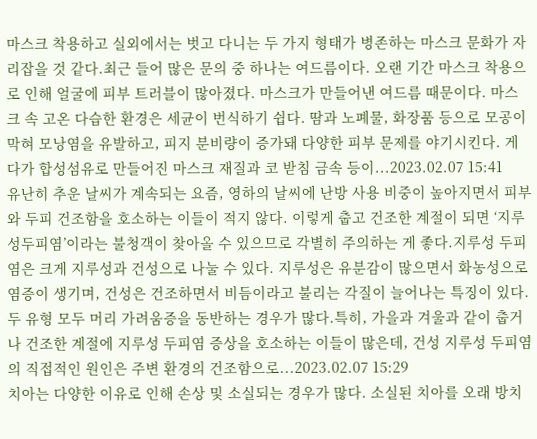마스크 착용하고 실외에서는 벗고 다니는 두 가지 형태가 병존하는 마스크 문화가 자리잡을 것 같다.최근 들어 많은 문의 중 하나는 여드름이다. 오랜 기간 마스크 착용으로 인해 얼굴에 피부 트러블이 많아졌다. 마스크가 만들어낸 여드름 때문이다. 마스크 속 고온 다습한 환경은 세균이 번식하기 쉽다. 땀과 노폐물, 화장품 등으로 모공이 막혀 모낭염을 유발하고, 피지 분비량이 증가돼 다양한 피부 문제를 야기시킨다. 게다가 합성섬유로 만들어진 마스크 재질과 코 받침 금속 등이...2023.02.07 15:41
유난히 추운 날씨가 계속되는 요즘, 영하의 날씨에 난방 사용 비중이 높아지면서 피부와 두피 건조함을 호소하는 이들이 적지 않다. 이렇게 춥고 건조한 계절이 되면 ‘지루성두피염’이라는 불청객이 찾아올 수 있으므로 각별히 주의하는 게 좋다.지루성 두피염은 크게 지루성과 건성으로 나눌 수 있다. 지루성은 유분감이 많으면서 화농성으로 염증이 생기며, 건성은 건조하면서 비듬이라고 불리는 각질이 늘어나는 특징이 있다. 두 유형 모두 머리 가려움증을 동반하는 경우가 많다.특히, 가을과 겨울과 같이 춥거나 건조한 계절에 지루성 두피염 증상을 호소하는 이들이 많은데, 건성 지루성 두피염의 직접적인 원인은 주변 환경의 건조함으로...2023.02.07 15:29
치아는 다양한 이유로 인해 손상 및 소실되는 경우가 많다. 소실된 치아를 오래 방치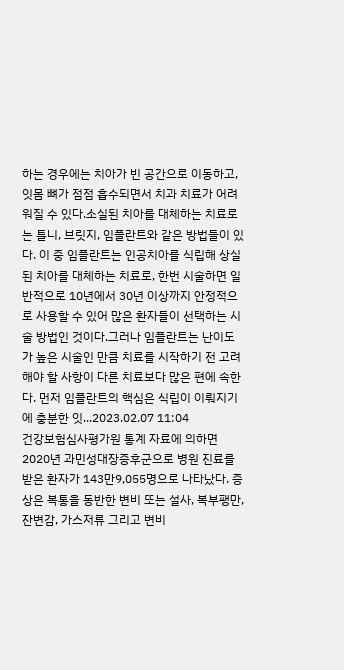하는 경우에는 치아가 빈 공간으로 이동하고, 잇몸 뼈가 점점 흡수되면서 치과 치료가 어려워질 수 있다.소실된 치아를 대체하는 치료로는 틀니, 브릿지, 임플란트와 같은 방법들이 있다. 이 중 임플란트는 인공치아를 식립해 상실된 치아를 대체하는 치료로, 한번 시술하면 일반적으로 10년에서 30년 이상까지 안정적으로 사용할 수 있어 많은 환자들이 선택하는 시술 방법인 것이다.그러나 임플란트는 난이도가 높은 시술인 만큼 치료를 시작하기 전 고려해야 할 사항이 다른 치료보다 많은 편에 속한다. 먼저 임플란트의 핵심은 식립이 이뤄지기에 충분한 잇...2023.02.07 11:04
건강보험심사평가원 통계 자료에 의하면 2020년 과민성대장증후군으로 병원 진료를 받은 환자가 143만9,055명으로 나타났다. 증상은 복통을 동반한 변비 또는 설사, 복부팽만, 잔변감, 가스저류 그리고 변비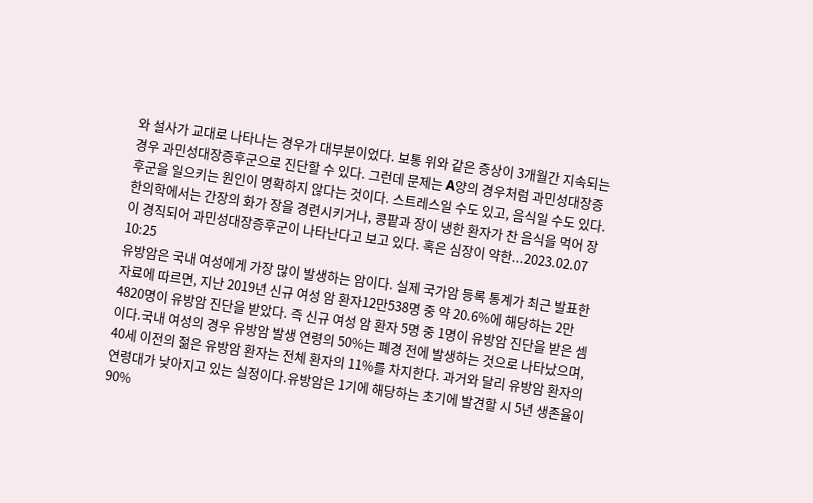와 설사가 교대로 나타나는 경우가 대부분이었다. 보통 위와 같은 증상이 3개월간 지속되는 경우 과민성대장증후군으로 진단할 수 있다. 그런데 문제는 A양의 경우처럼 과민성대장증후군을 일으키는 원인이 명확하지 않다는 것이다. 스트레스일 수도 있고, 음식일 수도 있다.한의학에서는 간장의 화가 장을 경련시키거나, 콩팥과 장이 냉한 환자가 찬 음식을 먹어 장이 경직되어 과민성대장증후군이 나타난다고 보고 있다. 혹은 심장이 약한...2023.02.07 10:25
유방암은 국내 여성에게 가장 많이 발생하는 암이다. 실제 국가암 등록 통계가 최근 발표한 자료에 따르면, 지난 2019년 신규 여성 암 환자12만538명 중 약 20.6%에 해당하는 2만4820명이 유방암 진단을 받았다. 즉 신규 여성 암 환자 5명 중 1명이 유방암 진단을 받은 셈이다.국내 여성의 경우 유방암 발생 연령의 50%는 폐경 전에 발생하는 것으로 나타났으며, 40세 이전의 젊은 유방암 환자는 전체 환자의 11%를 차지한다. 과거와 달리 유방암 환자의 연령대가 낮아지고 있는 실정이다.유방암은 1기에 해당하는 초기에 발견할 시 5년 생존율이 90%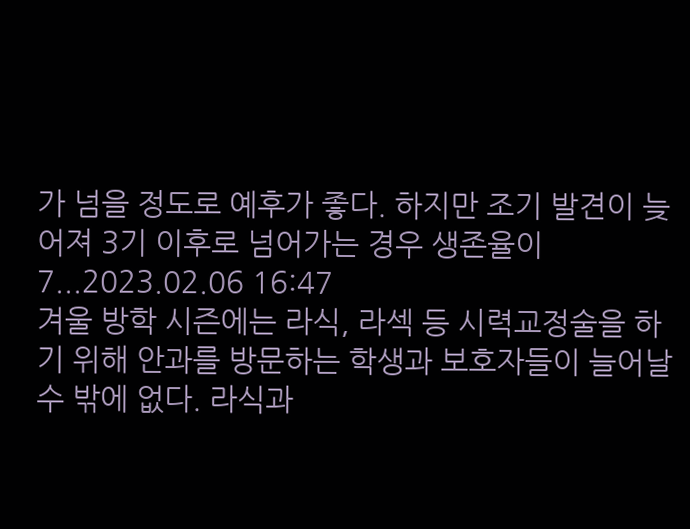가 넘을 정도로 예후가 좋다. 하지만 조기 발견이 늦어져 3기 이후로 넘어가는 경우 생존율이 7...2023.02.06 16:47
겨울 방학 시즌에는 라식, 라섹 등 시력교정술을 하기 위해 안과를 방문하는 학생과 보호자들이 늘어날 수 밖에 없다. 라식과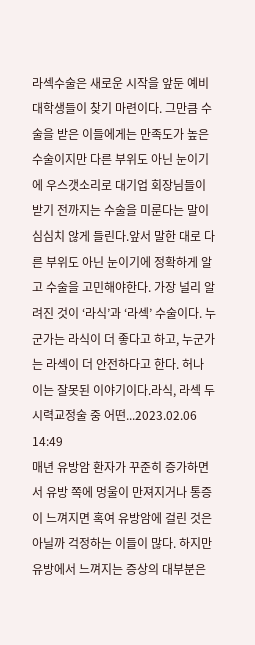라섹수술은 새로운 시작을 앞둔 예비 대학생들이 찾기 마련이다. 그만큼 수술을 받은 이들에게는 만족도가 높은 수술이지만 다른 부위도 아닌 눈이기에 우스갯소리로 대기업 회장님들이 받기 전까지는 수술을 미룬다는 말이 심심치 않게 들린다.앞서 말한 대로 다른 부위도 아닌 눈이기에 정확하게 알고 수술을 고민해야한다. 가장 널리 알려진 것이 ‘라식’과 ‘라섹’ 수술이다. 누군가는 라식이 더 좋다고 하고, 누군가는 라섹이 더 안전하다고 한다. 허나 이는 잘못된 이야기이다.라식, 라섹 두 시력교정술 중 어떤...2023.02.06 14:49
매년 유방암 환자가 꾸준히 증가하면서 유방 쪽에 멍울이 만져지거나 통증이 느껴지면 혹여 유방암에 걸린 것은 아닐까 걱정하는 이들이 많다. 하지만 유방에서 느껴지는 증상의 대부분은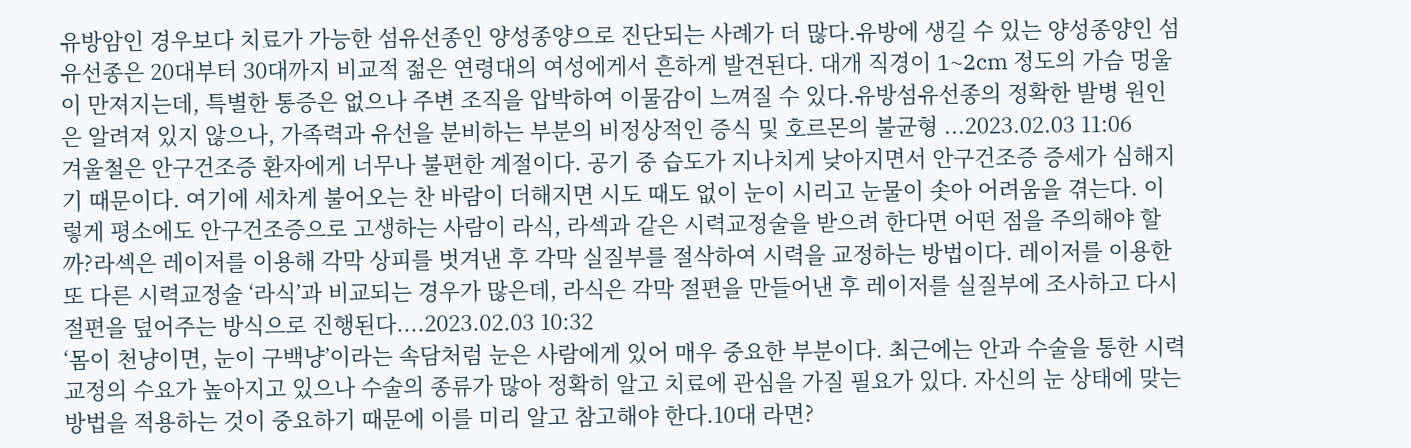유방암인 경우보다 치료가 가능한 섬유선종인 양성종양으로 진단되는 사례가 더 많다.유방에 생길 수 있는 양성종양인 섬유선종은 20대부터 30대까지 비교적 젊은 연령대의 여성에게서 흔하게 발견된다. 대개 직경이 1~2cm 정도의 가슴 멍울이 만져지는데, 특별한 통증은 없으나 주변 조직을 압박하여 이물감이 느껴질 수 있다.유방섬유선종의 정확한 발병 원인은 알려져 있지 않으나, 가족력과 유선을 분비하는 부분의 비정상적인 증식 및 호르몬의 불균형 ...2023.02.03 11:06
겨울철은 안구건조증 환자에게 너무나 불편한 계절이다. 공기 중 습도가 지나치게 낮아지면서 안구건조증 증세가 심해지기 때문이다. 여기에 세차게 불어오는 찬 바람이 더해지면 시도 때도 없이 눈이 시리고 눈물이 솟아 어려움을 겪는다. 이렇게 평소에도 안구건조증으로 고생하는 사람이 라식, 라섹과 같은 시력교정술을 받으려 한다면 어떤 점을 주의해야 할까?라섹은 레이저를 이용해 각막 상피를 벗겨낸 후 각막 실질부를 절삭하여 시력을 교정하는 방법이다. 레이저를 이용한 또 다른 시력교정술 ‘라식’과 비교되는 경우가 많은데, 라식은 각막 절편을 만들어낸 후 레이저를 실질부에 조사하고 다시 절편을 덮어주는 방식으로 진행된다....2023.02.03 10:32
‘몸이 천냥이면, 눈이 구백냥’이라는 속담처럼 눈은 사람에게 있어 매우 중요한 부분이다. 최근에는 안과 수술을 통한 시력 교정의 수요가 높아지고 있으나 수술의 종류가 많아 정확히 알고 치료에 관심을 가질 필요가 있다. 자신의 눈 상태에 맞는 방법을 적용하는 것이 중요하기 때문에 이를 미리 알고 참고해야 한다.10대 라면?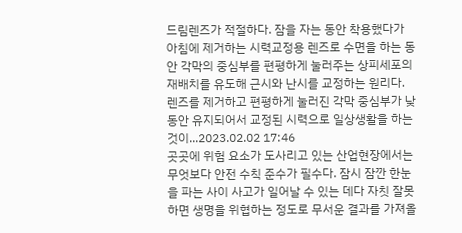드림렌즈가 적절하다. 잠을 자는 동안 착용했다가 아침에 제거하는 시력교정용 렌즈로 수면을 하는 동안 각막의 중심부를 편평하게 눌러주는 상피세포의 재배치를 유도해 근시와 난시를 교정하는 원리다. 렌즈를 제거하고 편평하게 눌러진 각막 중심부가 낮 동안 유지되어서 교정된 시력으로 일상생활을 하는 것이...2023.02.02 17:46
곳곳에 위험 요소가 도사리고 있는 산업현장에서는 무엇보다 안전 수칙 준수가 필수다. 잠시 잠깐 한눈을 파는 사이 사고가 일어날 수 있는 데다 자칫 잘못하면 생명을 위협하는 정도로 무서운 결과를 가져올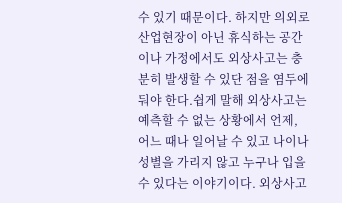수 있기 때문이다. 하지만 의외로 산업현장이 아닌 휴식하는 공간이나 가정에서도 외상사고는 충분히 발생할 수 있단 점을 염두에 둬야 한다.쉽게 말해 외상사고는 예측할 수 없는 상황에서 언제, 어느 때나 일어날 수 있고 나이나 성별을 가리지 않고 누구나 입을 수 있다는 이야기이다. 외상사고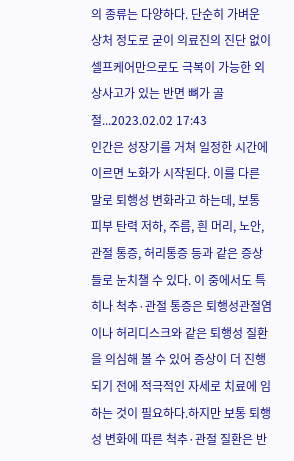의 종류는 다양하다. 단순히 가벼운 상처 정도로 굳이 의료진의 진단 없이 셀프케어만으로도 극복이 가능한 외상사고가 있는 반면 뼈가 골절...2023.02.02 17:43
인간은 성장기를 거쳐 일정한 시간에 이르면 노화가 시작된다. 이를 다른 말로 퇴행성 변화라고 하는데, 보통 피부 탄력 저하, 주름, 흰 머리, 노안, 관절 통증, 허리통증 등과 같은 증상들로 눈치챌 수 있다. 이 중에서도 특히나 척추·관절 통증은 퇴행성관절염이나 허리디스크와 같은 퇴행성 질환을 의심해 볼 수 있어 증상이 더 진행되기 전에 적극적인 자세로 치료에 임하는 것이 필요하다.하지만 보통 퇴행성 변화에 따른 척추·관절 질환은 반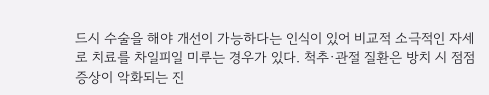드시 수술을 해야 개선이 가능하다는 인식이 있어 비교적 소극적인 자세로 치료를 차일피일 미루는 경우가 있다. 척추·관절 질환은 방치 시 점점 증상이 악화되는 진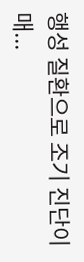행성 질환으로 조기 진단이 매...